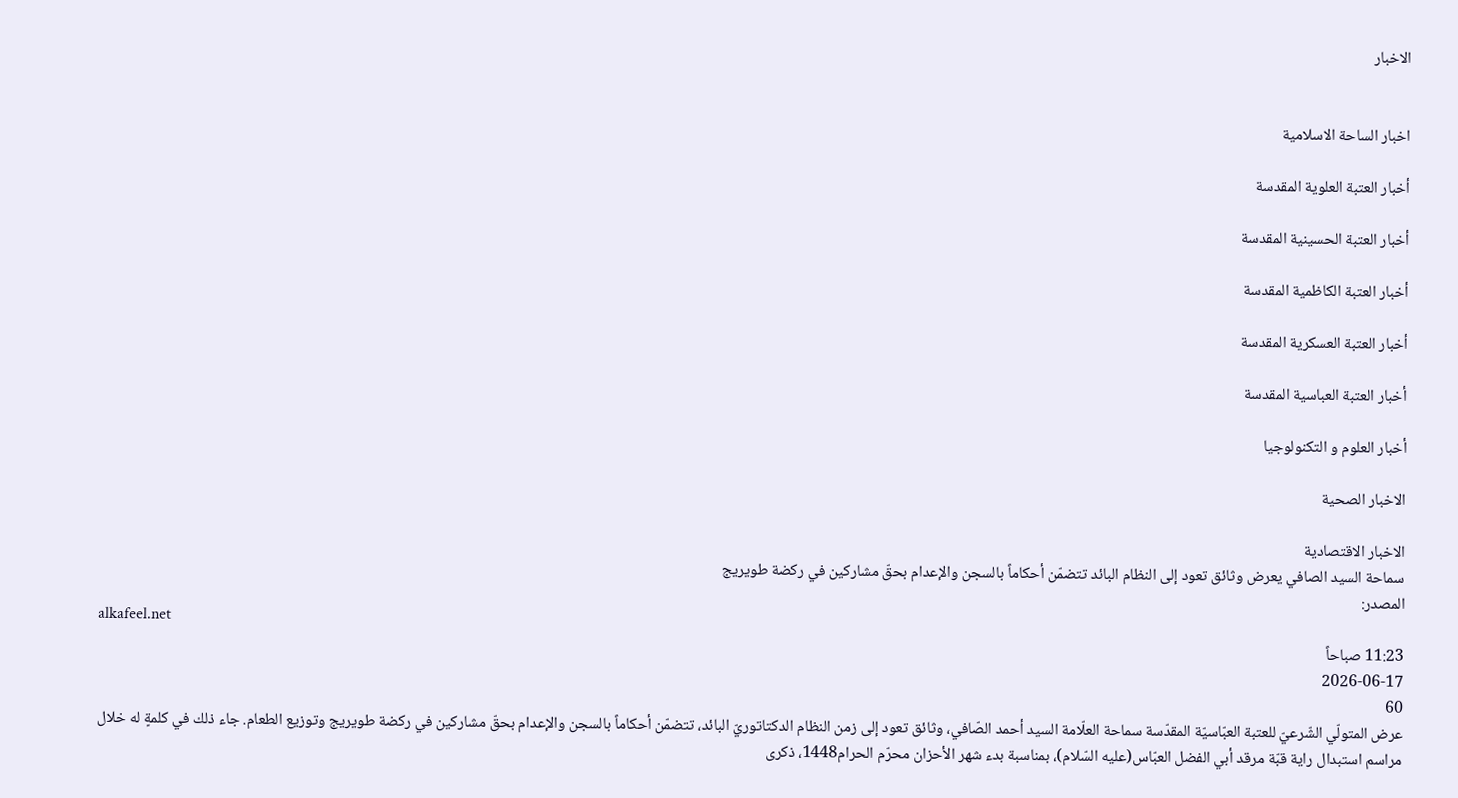الاخبار


اخبار الساحة الاسلامية

أخبار العتبة العلوية المقدسة

أخبار العتبة الحسينية المقدسة

أخبار العتبة الكاظمية المقدسة

أخبار العتبة العسكرية المقدسة

أخبار العتبة العباسية المقدسة

أخبار العلوم و التكنولوجيا

الاخبار الصحية

الاخبار الاقتصادية
سماحة السيد الصافي يعرض وثائق تعود إلى النظام البائد تتضمّن أحكاماً بالسجن والإعدام بحقّ مشاركين في ركضة طويريج
المصدر:
alkafeel.net
11:23 صباحاً
2026-06-17
60
عرض المتولّي الشّرعيّ للعتبة العبّاسيّة المقدّسة سماحة العلّامة السيد أحمد الصّافي، وثائق تعود إلى زمن النظام الدكتاتوريّ البائد، تتضمّن أحكاماً بالسجن والإعدام بحقّ مشاركين في ركضة طويريج وتوزيع الطعام. جاء ذلك في كلمةٍ له خلال مراسم استبدال راية قبّة مرقد أبي الفضل العبّاس(عليه السّلام)، بمناسبة بدء شهر الأحزان محرّم الحرام1448، ذكرى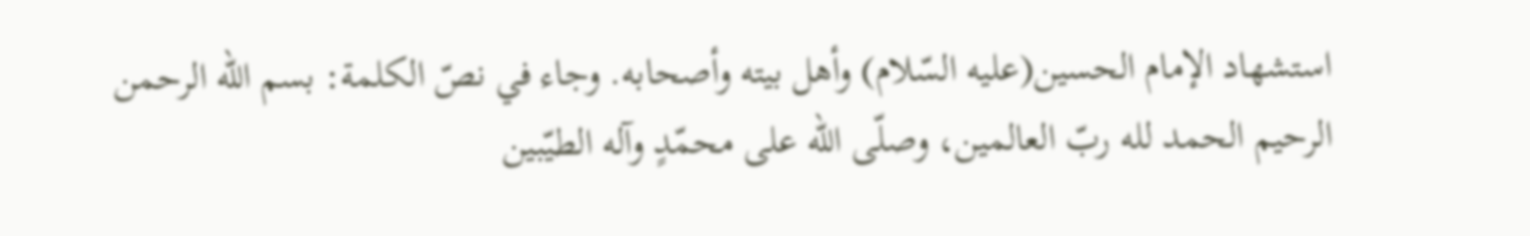استشهاد الإمام الحسين(عليه السّلام) وأهل بيته وأصحابه. وجاء في نصّ الكلمة: بسم الله الرحمن الرحيم الحمد لله ربّ العالمين، وصلّى الله على محمّدٍ وآله الطيّبين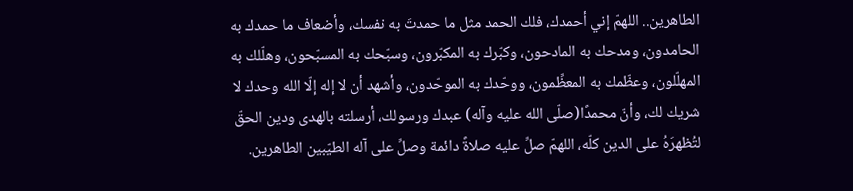الطاهرين.. اللهمّ إني أحمدك، فلك الحمد مثل ما حمدتَ به نفسك، وأضعاف ما حمدك به الحامدون، ومدحك به المادحون، وكبّرك به المكبّرون، وسبّحك به المسبّحون، وهلّلك به المهلّلون، وعظّمك به المعظِّمون، ووحّدك به الموحّدون، وأشهد أن لا إله إلّا الله وحدك لا شريك لك، وأنّ محمدًا(صلّى الله عليه وآله) عبدك ورسولك، أرسلته بالهدى ودين الحقّ لتُظهرَهُ على الدين كلّه، اللهمّ صلِّ عليه صلاةً دائمة وصلِّ على آله الطيّبين الطاهرين.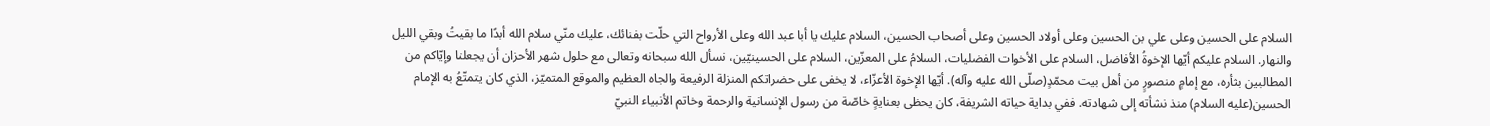السلام على الحسين وعلى علي بن الحسين وعلى أولاد الحسين وعلى أصحاب الحسين، السلام عليك يا أبا عبد الله وعلى الأرواح التي حلّت بفنائك، عليك منّي سلام الله أبدًا ما بقيتُ وبقي الليل والنهار. السلام عليكم أيّها الإخوةُ الأفاضل، السلام على الأخوات الفضليات، السلامُ على المعزّين، السلام على الحسينيّين، نسأل الله سبحانه وتعالى مع حلول شهر الأحزان أن يجعلنا وإيّاكم من المطالبين بثأره، مع إمامٍ منصورٍ من أهل بيت محمّدٍ(صلّى الله عليه وآله). أيّها الإخوة الأعزّاء، لا يخفى على حضراتكم المنزلة الرفيعة والجاه العظيم والموقع المتميّز، الذي كان يتمتّعُ به الإمام الحسين(عليه السلام) منذ نشأته إلى شهادته. ففي بداية حياته الشريفة، كان يحظى بعنايةٍ خاصّة من رسول الإنسانية والرحمة وخاتم الأنبياء النبيّ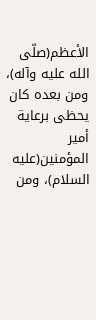الأعظم(صلّى الله عليه وآله)، ومن بعده كان يحظى برعاية أمير المؤمنين(عليه السلام)، ومن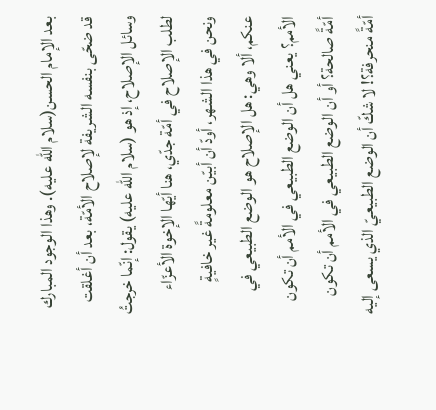بعد الإمام الحسن(سلام الله عليه). وهذا الوجود المبارك قد ضحّى بنفسه الشريفة لإصلاح الأمّة، بعد أن أغلقت وسائل الإصلاح، إذ هو (سلام الله عليه) يقول: إنّما خرجتُ لطلب الإصلاح في أمّة جدّي، هنا أيّها الإخوة الأعزّاء ونحن في هذا الشهر، أودّ أن أبيّن معلومةً غير خافيةٍ عنكم، ألا وهي: هل الإصلاح هو الوضع الطبيعي في الأمم؟ يعني هل أن الوضع الطبيعي في الأمم أن تكون أمّةً صالحة؟ أو أن الوضع الطبيعي في الأمم أن تكون أمّةً منحرفة؟! لا شكّ أن الوضع الطبيعيّ الذي يسعى إليه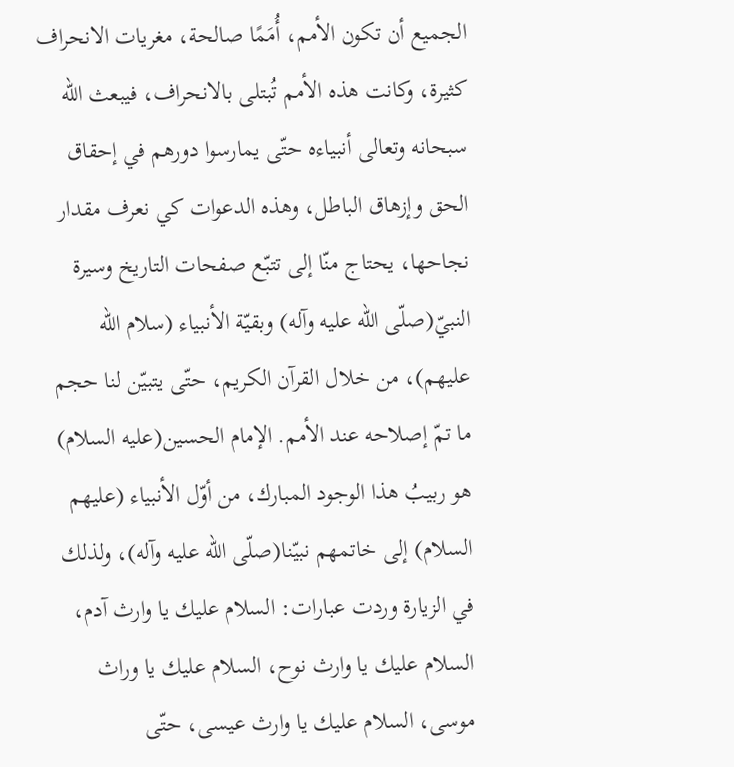الجميع أن تكون الأمم، أُمَمًا صالحة، مغريات الانحراف كثيرة، وكانت هذه الأمم تُبتلى بالانحراف، فيبعث الله سبحانه وتعالى أنبياءه حتّى يمارسوا دورهم في إحقاق الحق وإزهاق الباطل، وهذه الدعوات كي نعرف مقدار نجاحها، يحتاج منّا إلى تتبّع صفحات التاريخ وسيرة النبيّ(صلّى الله عليه وآله) وبقيّة الأنبياء (سلام الله عليهم)، من خلال القرآن الكريم، حتّى يتبيّن لنا حجم ما تمّ إصلاحه عند الأمم. الإمام الحسين(عليه السلام) هو ربيبُ هذا الوجود المبارك، من أوّل الأنبياء (عليهم السلام) إلى خاتمهم نبيّنا(صلّى الله عليه وآله)، ولذلك في الزيارة وردت عبارات: السلام عليك يا وارث آدم، السلام عليك يا وارث نوح، السلام عليك يا وراث موسى، السلام عليك يا وارث عيسى، حتّى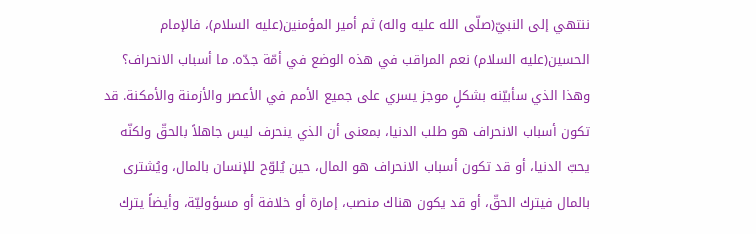ننتهي إلى النبيّ(صلّى الله عليه واله) ثم أمير المؤمنين(عليه السلام)، فالإمام الحسين(عليه السلام) نعم المراقب في هذه الوضع في أمّة جدّه. ما أسباب الانحراف؟ وهذا الذي سأبيّنه بشكلٍ موجز يسري على جميع الأمم في الأعصر والأزمنة والأمكنة. قد تكون أسباب الانحراف هو طلب الدنيا، بمعنى أن الذي ينحرف ليس جاهلاً بالحقّ ولكنّه يحبّ الدنيا، أو قد تكون أسباب الانحراف هو المال، حين يُلوّح للإنسان بالمال، ويُشترى بالمال فيترك الحقّ، أو قد يكون هناك منصب، إمارة أو خلافة أو مسؤوليّة، وأيضاً يترك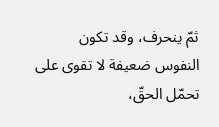ثمّ ينحرف، وقد تكون النفوس ضعيفة لا تقوى على تحمّل الحقّ،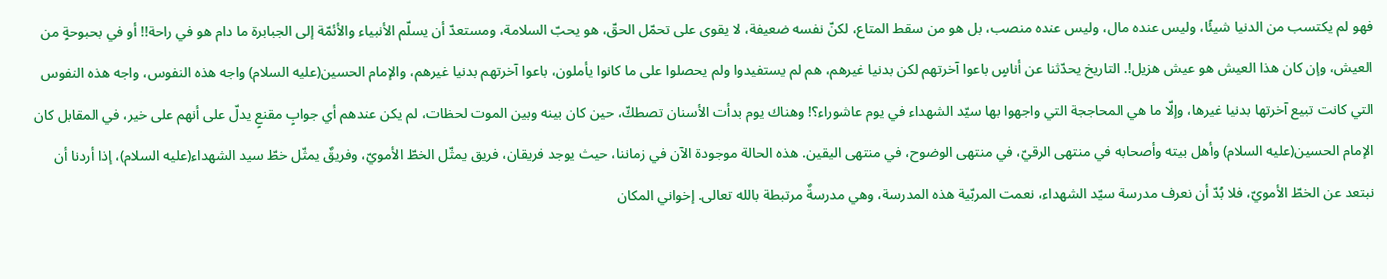فهو لم يكتسب من الدنيا شيئًا، وليس عنده مال، وليس عنده منصب، بل هو من سقط المتاع، لكنّ نفسه ضعيفة، لا يقوى على تحمّل الحقّ، هو يحبّ السلامة، ومستعدّ أن يسلّم الأنبياء والأئمّة إلى الجبابرة ما دام هو في راحة!! أو في بحبوحةٍ من العيش، وإن كان هذا العيش هو عيش هزيل!. التاريخ يحدّثنا عن أناسٍ باعوا آخرتهم لكن بدنيا غيرهم، هم لم يستفيدوا ولم يحصلوا على ما كانوا يأملون، باعوا آخرتهم بدنيا غيرهم، والإمام الحسين(عليه السلام) واجه هذه النفوس، واجه هذه النفوس التي كانت تبيع آخرتها بدنيا غيرها، وإلّا ما هي المحاججة التي واجهوا بها سيّد الشهداء في يوم عاشوراء؟! وهناك يوم بدأت الأسنان تصطكّ، حين كان بينه وبين الموت لحظات، لم يكن عندهم أي جوابٍ مقنعٍ يدلّ على أنهم على خير، في المقابل كان الإمام الحسين(عليه السلام) وأهل بيته وأصحابه في منتهى الرقيّ، في منتهى الوضوح، في منتهى اليقين. هذه الحالة موجودة الآن في زماننا، حيث يوجد فريقان، فريق يمثّل الخطّ الأمويّ، وفريقٌ يمثّل خطّ سيد الشهداء(عليه السلام)، إذا أردنا أن نبتعد عن الخطّ الأمويّ، فلا بُدّ أن نعرف مدرسة سيّد الشهداء، نعمت المربّية هذه المدرسة، وهي مدرسةٌ مرتبطة بالله تعالى. إخواني المكان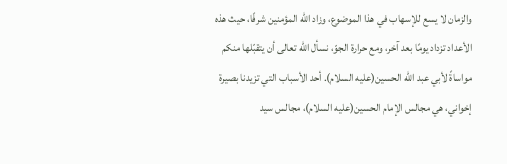والزمان لا يسع للإسهاب في هذا الموضوع، وزاد الله المؤمنين شرفًا، حيث هذه الأعداد تزداد يومًا بعد آخر، ومع حرارة الجوّ، نسأل الله تعالى أن يتقبّلها منكم مواساةً لأبي عبد الله الحسين(عليه السلام). أحد الأسباب التي تزيدنا بصيرة إخواني، هي مجالس الإمام الحسين(عليه السلام)، مجالس سيد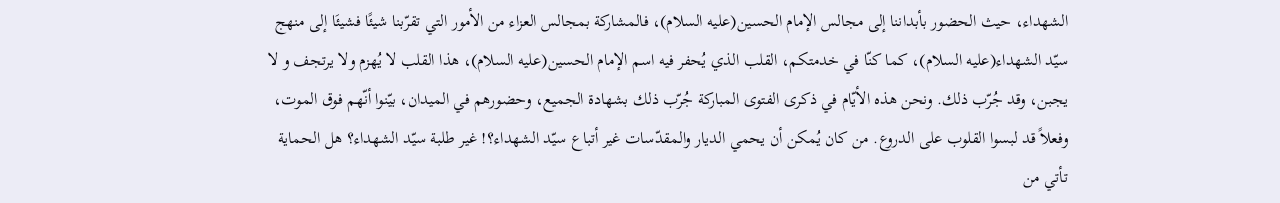الشهداء، حيث الحضور بأبداننا إلى مجالس الإمام الحسين(عليه السلام)، فالمشاركة بمجالس العزاء من الأمور التي تقرّبنا شيئًا فشيئَا إلى منهج سيّد الشهداء(عليه السلام)، كما كنّا في خدمتكم، القلب الذي يُحفر فيه اسم الإمام الحسين(عليه السلام)، هذا القلب لا يُهزم ولا يرتجف و لا يجبن، وقد جُرّب ذلك. ونحن هذه الأيّام في ذكرى الفتوى المباركة جُرّب ذلك بشهادة الجميع، وحضورهم في الميدان، بيّنوا أنّهم فوق الموت، وفعلاً قد لبسوا القلوب على الدروع. من كان يُمكن أن يحمي الديار والمقدّسات غير أتباع سيّد الشهداء؟! غير طلبة سيّد الشهداء؟ هل الحماية تأتي من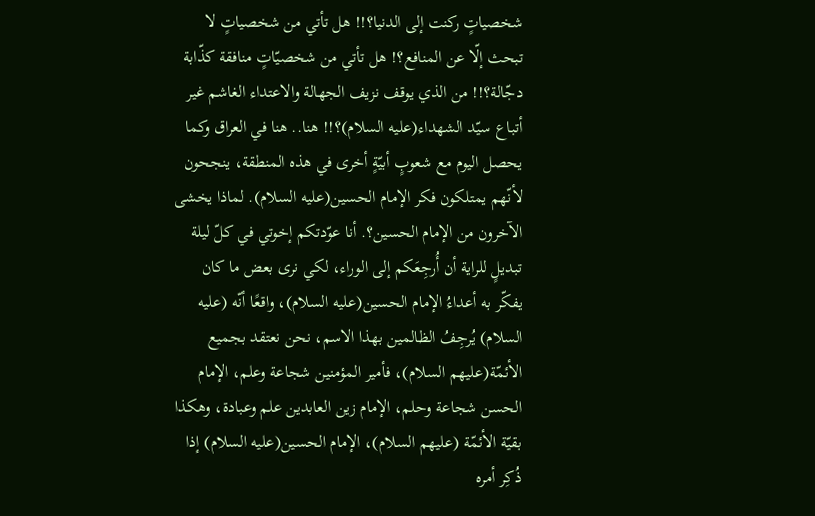شخصياتٍ ركنت إلى الدنيا؟!! هل تأتي من شخصياتٍ لا تبحث إلّا عن المنافع؟! هل تأتي من شخصيّاتٍ منافقة كذّابة دجّالة؟!! من الذي يوقف نزيف الجهالة والاعتداء الغاشم غير أتباع سيّد الشهداء(عليه السلام)؟!! هنا.. هنا في العراق وكما يحصل اليوم مع شعوبٍ أبيّةٍ أخرى في هذه المنطقة، ينجحون لأنّهم يمتلكون فكر الإمام الحسين(عليه السلام). لماذا يخشى الآخرون من الإمام الحسين؟. أنا عوّدتكم إخوتي في كلّ ليلة تبديلٍ للراية أن أُرجِعَكم إلى الوراء، لكي نرى بعض ما كان يفكّر به أعداءُ الإمام الحسين(عليه السلام)، واقعًا أنّه (عليه السلام) يُرجِفُ الظالمين بهذا الاسم، نحن نعتقد بجميع الأئمّة(عليهم السلام)، فأمير المؤمنين شجاعة وعلم، الإمام الحسن شجاعة وحلم، الإمام زين العابدين علم وعبادة، وهكذا بقيّة الأئمّة (عليهم السلام)، الإمام الحسين(عليه السلام) إذا ذُكِر أمره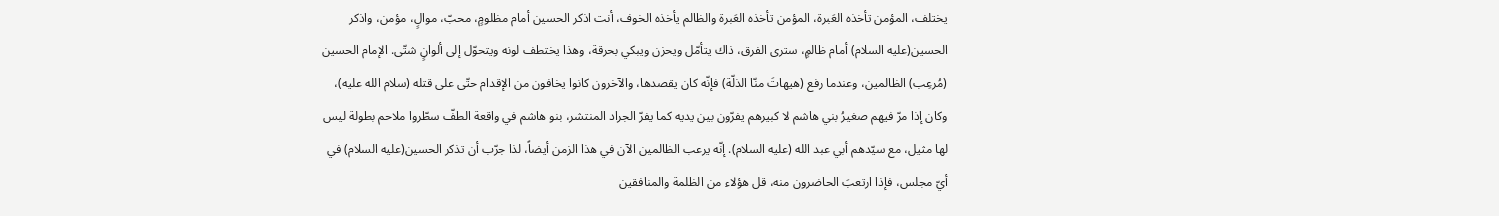يختلف، المؤمن تأخذه العَبرة، المؤمن تأخذه العَبرة والظالم يأخذه الخوف، أنت اذكر الحسين أمام مظلومٍ، محبّ، موالٍ، مؤمن، واذكر الحسين(عليه السلام) أمام ظالمٍ، سترى الفرق، ذاك يتأمّل ويحزن ويبكي بحرقة، وهذا يختطف لونه ويتحوّل إلى ألوانٍ شتّى. الإمام الحسين (مُرعِب) الظالمين، وعندما رفع (هيهاتَ منّا الذلّة) فإنّه كان يقصدها، والآخرون كانوا يخافون من الإقدام حتّى على قتله (سلام الله عليه)، وكان إذا مرّ فيهم صغيرُ بني هاشم لا كبيرهم يفرّون بين يديه كما يفرّ الجراد المنتشر، بنو هاشم في واقعة الطفّ سطّروا ملاحم بطولة ليس لها مثيل، مع سيّدهم أبي عبد الله (عليه السلام). إنّه يرعب الظالمين الآن في هذا الزمن أيضاً، لذا جرّب أن تذكر الحسين(عليه السلام) في أيّ مجلس، فإذا ارتعبَ الحاضرون منه، قل هؤلاء من الظلمة والمنافقين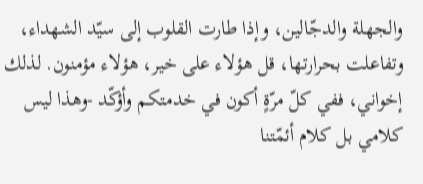والجهلة والدجّالين، وإذا طارت القلوب إلى سيّد الشهداء، وتفاعلت بحرارتها، قل هؤلاء على خير، هؤلاء مؤمنون. لذلك إخواني، ففي كلّ مرّةٍ أكون في خدمتكم وأؤكّد -وهذا ليس كلامي بل كلام أئمّتنا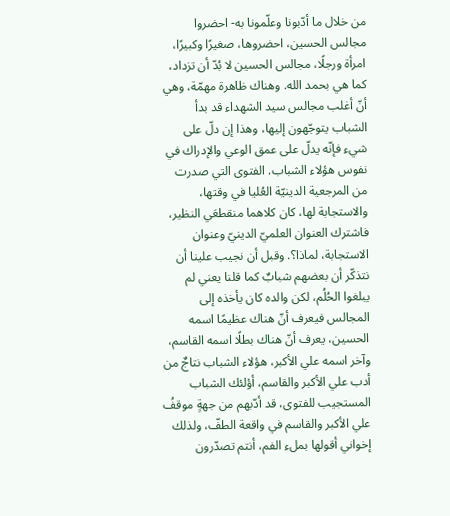من خلال ما أدّبونا وعلّمونا به- احضروا مجالس الحسين، احضروها، صغيرًا وكبيرًا، امرأة ورجلًا، مجالس الحسين لا بُدّ أن تزداد، كما هي بحمد الله. وهناك ظاهرة مهمّة، وهي أنّ أغلب مجالس سيد الشهداء قد بدأ الشباب يتوجّهون إليها، وهذا إن دلّ على شيء فإنّه يدلّ على عمق الوعي والإدراك في نفوس هؤلاء الشباب. الفتوى التي صدرت من المرجعية الدينيّة العُليا في وقتها، والاستجابة لها، كان كلاهما منقطعَي النظير، فاشترك العنوان العلميّ الدينيّ وعنوان الاستجابة، لماذا؟. وقبل أن نجيب علينا أن نتذكّر أن بعضهم شبابٌ كما قلنا يعني لم يبلغوا الحُلُم، لكن والده كان يأخذه إلى المجالس فيعرف أنّ هناك عظيمًا اسمه الحسين، يعرف أنّ هناك بطلًا اسمه القاسم، وآخر اسمه علي الأكبر، هؤلاء الشباب نتاجٌ من أدب علي الأكبر والقاسم، أؤلئك الشباب المستجيب للفتوى، قد أدّبهم من جهةٍ موقفُ علي الأكبر والقاسم في واقعة الطفّ، ولذلك إخواني أقولها بملء الفم، أنتم تصدّرون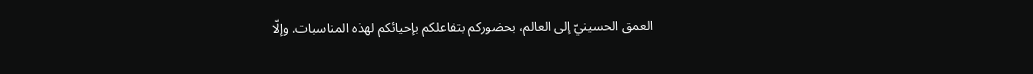العمق الحسينيّ إلى العالم، بحضوركم بتفاعلكم بإحيائكم لهذه المناسبات. وإلّا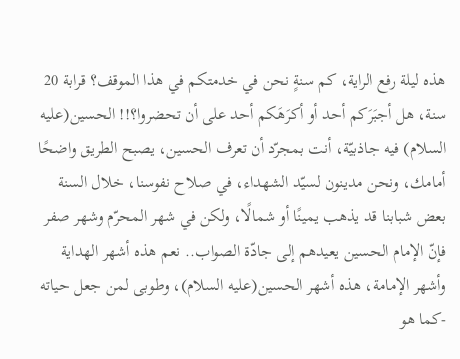هذه ليلة رفع الراية، كم سنةٍ نحن في خدمتكم في هذا الموقف؟ قرابة 20 سنة، هل أجبَرَكم أحد أو أكرَهَكم أحد على أن تحضروا؟!! الحسين(عليه السلام) فيه جاذبيّة، أنت بمجرّد أن تعرف الحسين، يصبح الطريق واضحًا أمامك، ونحن مدينون لسيّد الشهداء، في صلاح نفوسنا، خلال السنة بعض شبابنا قد يذهب يمينًا أو شمالًا، ولكن في شهر المحرّم وشهر صفر فإنّ الإمام الحسين يعيدهم إلى جادّة الصواب.. نعم هذه أشهر الهداية وأشهر الإمامة، هذه أشهر الحسين(عليه السلام)، وطوبى لمن جعل حياته -كما هو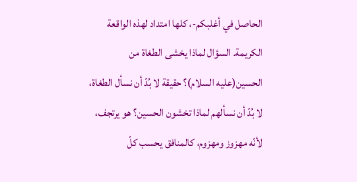الحاصل في أغلبكم-، كلها امتداد لهذه الواقعة الكريمة. السؤال لماذا يخشى الطغاة من الحسين(عليه السلام)؟ حقيقة لا بُدّ أن نسأل الطغاة، لا بُدّ أن نسألهم لماذا تخشون الحسين؟ هو يرتجف، لأنّه مهزوز ومهزوم، كالمنافق يحسب كلّ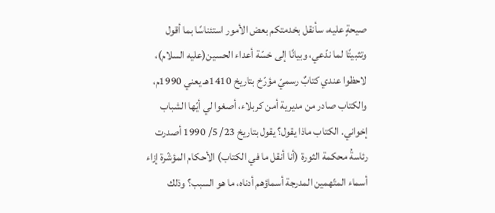صيحةٍ عليه، سأنقل بخدمتكم بعض الأمور استئناسًا بما أقول وتثبيتًا لما ندّعي، وبيانًا إلى خسّة أعداء الحسين(عليه السلام)، لاحظوا عندي كتابٌ رسميّ مؤرّخ بتاريخ 1410هـ يعني 1990م، والكتاب صادر من مديرية أمن كربلاء، أصغوا لي أيّها الشباب إخواني. الكتاب ماذا يقول؟ يقول بتاريخ 23/ 5/ 1990 أصدرت رئاسةُ محكمة الثورة (أنا أنقل ما في الكتاب) الأحكام المؤشّرة إزاء أسماء المتّهمين المدرجة أسماؤهم أدناه، ما هو السبب؟ وذلك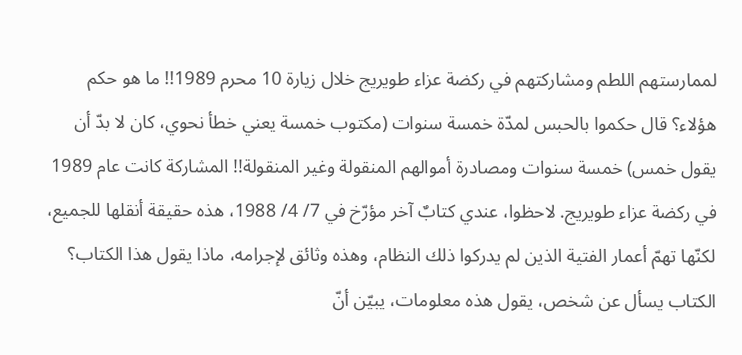لممارستهم اللطم ومشاركتهم في ركضة عزاء طويريج خلال زيارة 10 محرم 1989!! ما هو حكم هؤلاء؟ قال حكموا بالحبس لمدّة خمسة سنوات (مكتوب خمسة يعني خطأ نحوي، كان لا بدّ أن يقول خمس) خمسة سنوات ومصادرة أموالهم المنقولة وغير المنقولة!! المشاركة كانت عام 1989 في ركضة عزاء طويريج. لاحظوا، عندي كتابٌ آخر مؤرّخ في 7/ 4/ 1988، هذه حقيقة أنقلها للجميع، لكنّها تهمّ أعمار الفتية الذين لم يدركوا ذلك النظام، وهذه وثائق لإجرامه، ماذا يقول هذا الكتاب؟ الكتاب يسأل عن شخص، يقول هذه معلومات، يبيّن أنّ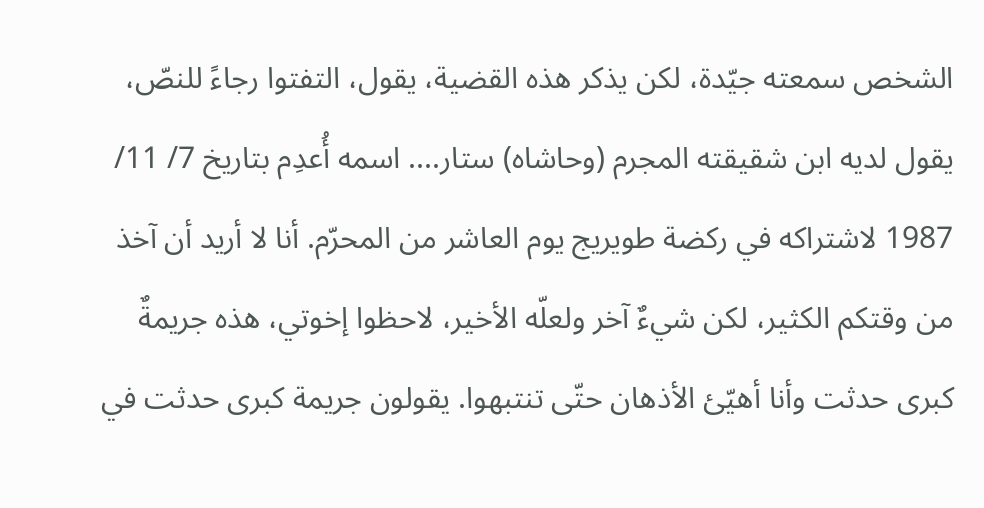الشخص سمعته جيّدة، لكن يذكر هذه القضية، يقول، التفتوا رجاءً للنصّ، يقول لديه ابن شقيقته المجرم (وحاشاه) ستار.... اسمه أُعدِم بتاريخ 7/ 11/ 1987 لاشتراكه في ركضة طويريج يوم العاشر من المحرّم. أنا لا أريد أن آخذ من وقتكم الكثير، لكن شيءٌ آخر ولعلّه الأخير، لاحظوا إخوتي، هذه جريمةٌ كبرى حدثت وأنا أهيّئ الأذهان حتّى تنتبهوا. يقولون جريمة كبرى حدثت في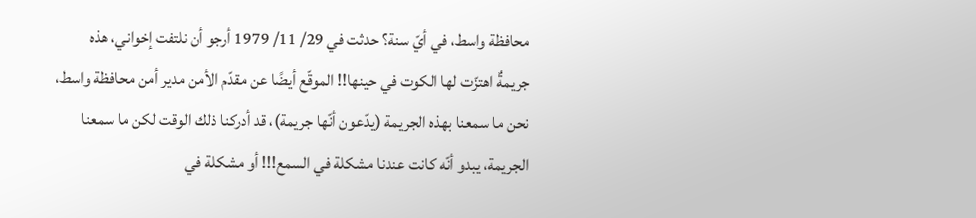محافظة واسط، في أيّ سنة؟ حدثت في 29/ 11/ 1979 أرجو أن نلتفت إخواني، هذه جريمةٌ اهتزّت لها الكوت في حينها!! الموقّع أيضًا عن مقدّم الأمن مدير أمن محافظة واسط، نحن ما سمعنا بهذه الجريمة (يدّعون أنّها جريمة)، قد أدركنا ذلك الوقت لكن ما سمعنا الجريمة، يبدو أنّه كانت عندنا مشكلة في السمع!!! أو مشكلة في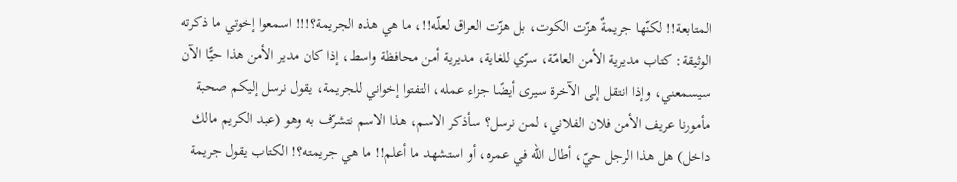المتابعة!! لكنّها جريمةٌ هزّت الكوت، بل هزّت العراق لعلّه!!، ما هي هذه الجريمة؟!!! اسمعوا إخوتي ما ذكرته الوثيقة: كتاب مديرية الأمن العامّة، سرّي للغاية، مديرية أمن محافظة واسط، إذا كان مدير الأمن هذا حيًّا الآن سيسمعني، وإذا انتقل إلى الآخرة سيرى أيضًا جزاء عمله، التفتوا إخواني للجريمة، يقول نرسل إليكم صحبة مأمورنا عريف الأمن فلان الفلاني، لمن نرسل؟ سأذكر الاسم، هذا الاسم نتشرّف به وهو (عبد الكريم مالك داخل) هل هذا الرجل حيّ، أطال الله في عمره، أو استشهد ما أعلم!! ما هي جريمته؟! الكتاب يقول جريمة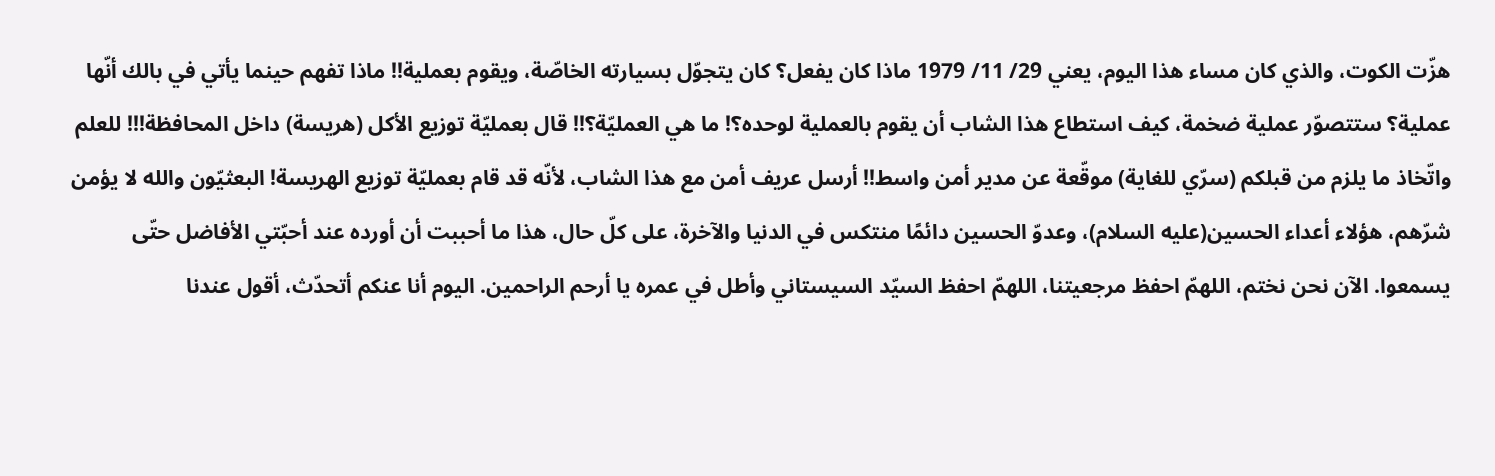هزّت الكوت، والذي كان مساء هذا اليوم، يعني 29/ 11/ 1979 ماذا كان يفعل؟ كان يتجوّل بسيارته الخاصّة، ويقوم بعملية!! ماذا تفهم حينما يأتي في بالك أنّها عملية؟ ستتصوّر عملية ضخمة، كيف استطاع هذا الشاب أن يقوم بالعملية لوحده؟! ما هي العمليّة؟!! قال بعمليّة توزيع الأكل (هريسة) داخل المحافظة!!! للعلم واتّخاذ ما يلزم من قبلكم (سرّي للغاية) موقّعة عن مدير أمن واسط!! أرسل عريف أمن مع هذا الشاب، لأنّه قد قام بعمليّة توزيع الهريسة! البعثيّون والله لا يؤمن شرّهم، هؤلاء أعداء الحسين(عليه السلام)، وعدوّ الحسين دائمًا منتكس في الدنيا والآخرة، على كلّ حال، هذا ما أحببت أن أورده عند أحبّتي الأفاضل حتّى يسمعوا. الآن نحن نختم، اللهمّ احفظ مرجعيتنا، اللهمّ احفظ السيّد السيستاني وأطل في عمره يا أرحم الراحمين. اليوم أنا عنكم أتحدّث، أقول عندنا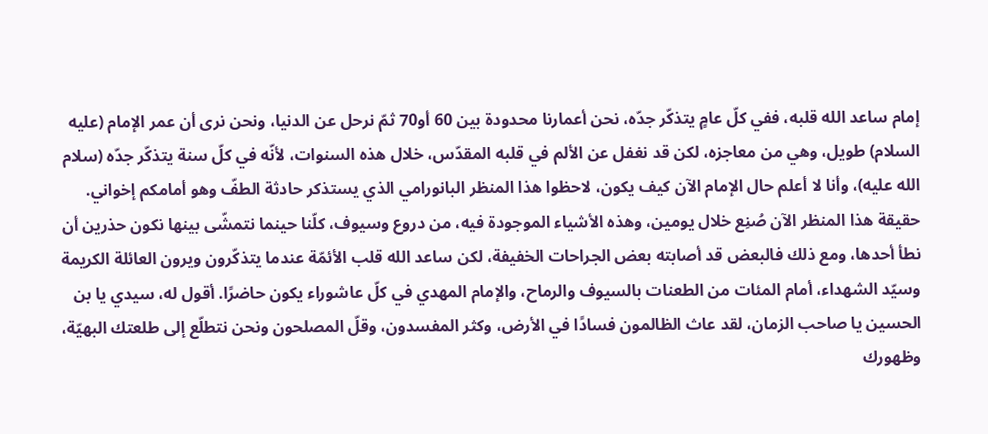إمام ساعد الله قلبه، ففي كلّ عامٍ يتذكّر جدّه، نحن أعمارنا محدودة بين 60 أو70 ثمّ نرحل عن الدنيا، ونحن نرى أن عمر الإمام (عليه السلام) طويل، وهي من معاجزه، لكن قد نغفل عن الألم في قلبه المقدّس، خلال هذه السنوات، لأنّه في كلّ سنة يتذكّر جدّه (سلام الله عليه)، وأنا لا أعلم حال الإمام الآن كيف يكون، لاحظوا هذا المنظر البانورامي الذي يستذكر حادثة الطفّ وهو أمامكم إخواني. حقيقة هذا المنظر الآن صُنِع خلال يومين، وهذه الأشياء الموجودة فيه، من دروع وسيوف، كلّنا حينما نتمشّى بينها نكون حذرين أن نطأ أحدها، ومع ذلك فالبعض قد أصابته بعض الجراحات الخفيفة، لكن ساعد الله قلب الأئمّة عندما يتذكّرون ويرون العائلة الكريمة وسيّد الشهداء، أمام المئات من الطعنات بالسيوف والرماح، والإمام المهدي في كلّ عاشوراء يكون حاضرًا. أقول له، سيدي يا بن الحسين يا صاحب الزمان، لقد عاث الظالمون فسادًا في الأرض، وكثر المفسدون، وقلّ المصلحون ونحن نتطلّع إلى طلعتك البهيّة، وظهورك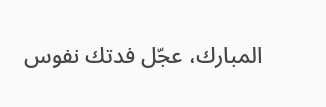المبارك، عجّل فدتك نفوس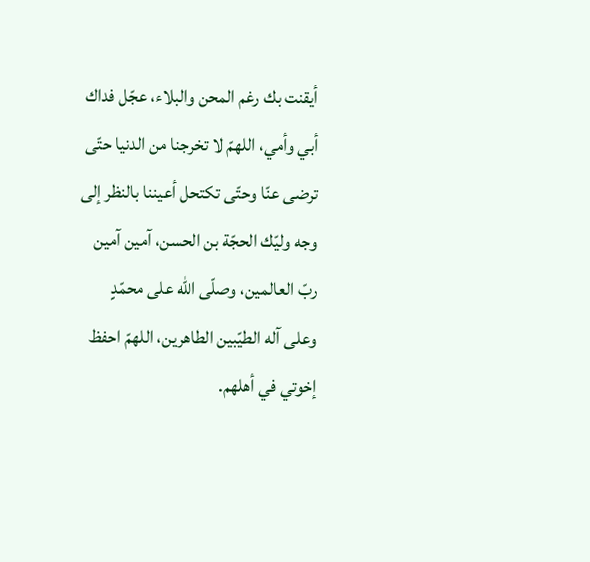أيقنت بك رغم المحن والبلاء، عجّل فداك أبي وأمي، اللهمّ لا تخرجنا من الدنيا حتّى ترضى عنّا وحتّى تكتحل أعيننا بالنظر إلى وجه وليّك الحجّة بن الحسن، آمين آمين ربّ العالمين، وصلّى الله على محمّدٍ وعلى آله الطيّبين الطاهرين، اللهمّ احفظ إخوتي في أهلهم.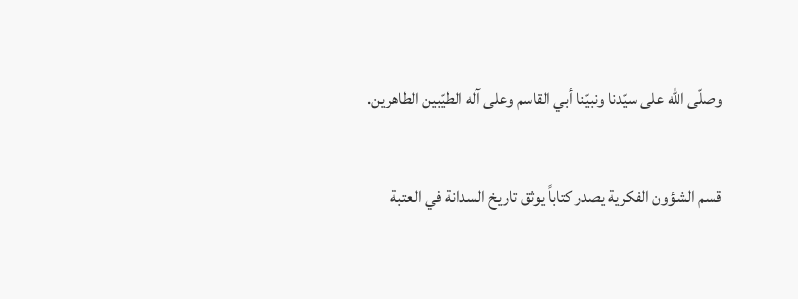وصلّى الله على سيّدنا ونبيّنا أبي القاسم وعلى آله الطيّبين الطاهرين.

قسم الشؤون الفكرية يصدر كتاباً يوثق تاريخ السدانة في العتبة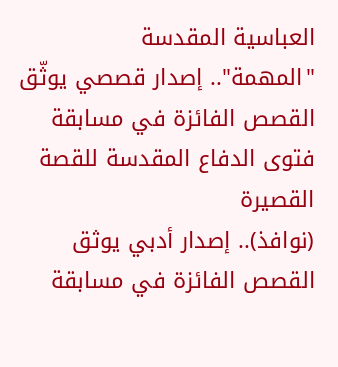العباسية المقدسة
"المهمة".. إصدار قصصي يوثّق القصص الفائزة في مسابقة فتوى الدفاع المقدسة للقصة القصيرة
(نوافذ).. إصدار أدبي يوثق القصص الفائزة في مسابقة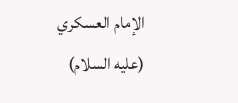الإمام العسكري (عليه السلام)